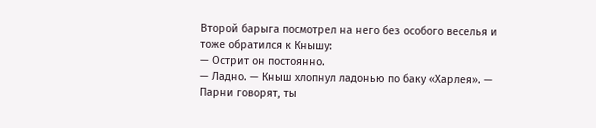Второй барыга посмотрел на него без особого веселья и тоже обратился к Кнышу:
— Острит он постоянно.
— Ладно. — Кныш хлопнул ладонью по баку «Харлея». — Парни говорят, ты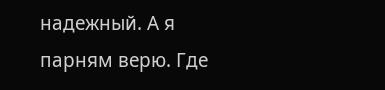надежный. А я парням верю. Где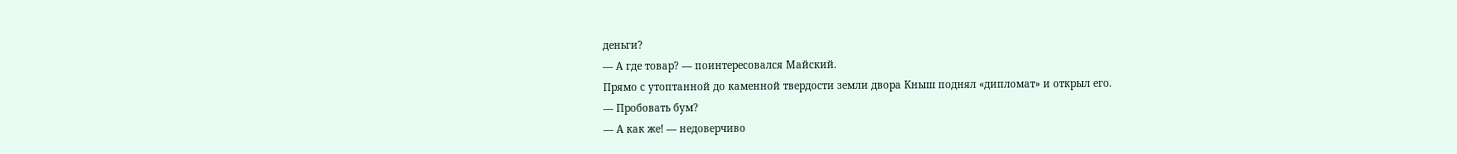деньги?
— А где товар? — поинтересовался Майский.
Прямо с утоптанной до каменной твердости земли двора Кныш поднял «дипломат» и открыл его.
— Пробовать бум?
— А как же! — недоверчиво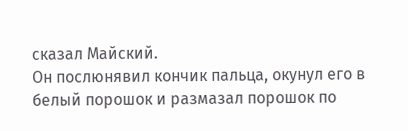сказал Майский.
Он послюнявил кончик пальца, окунул его в белый порошок и размазал порошок по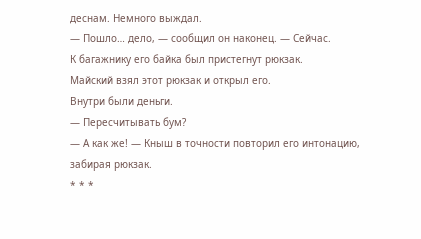деснам. Немного выждал.
— Пошло… дело, — сообщил он наконец. — Сейчас.
К багажнику его байка был пристегнут рюкзак.
Майский взял этот рюкзак и открыл его.
Внутри были деньги.
— Пересчитывать бум?
— А как же! — Кныш в точности повторил его интонацию, забирая рюкзак.
* * *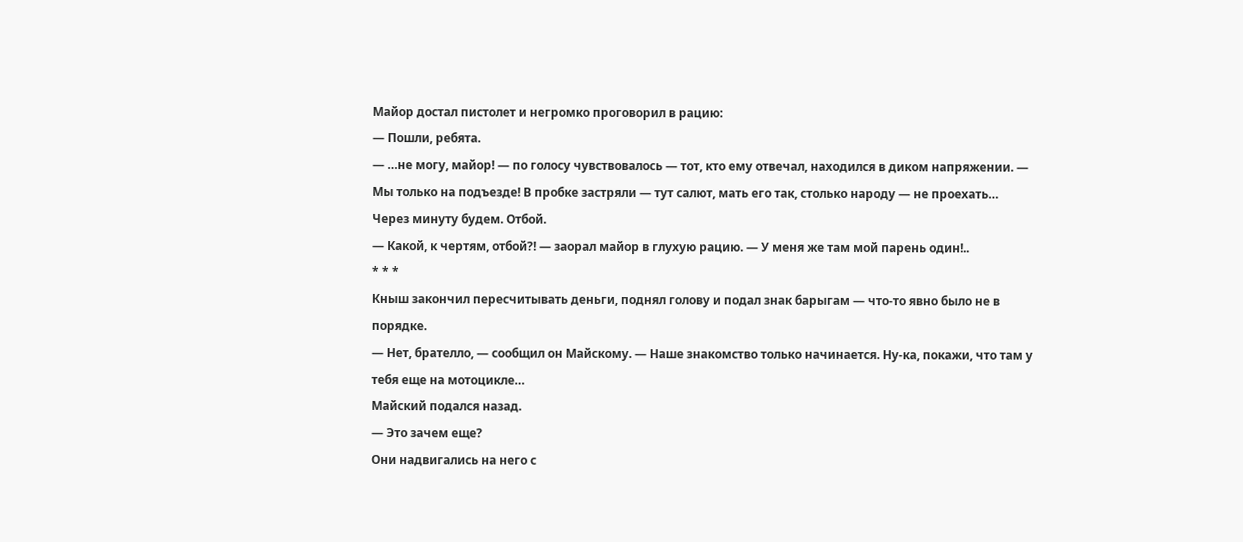Майор достал пистолет и негромко проговорил в рацию:
— Пошли, ребята.
— …не могу, майор! — по голосу чувствовалось — тот, кто ему отвечал, находился в диком напряжении. — Мы только на подъезде! В пробке застряли — тут салют, мать его так, столько народу — не проехать… Через минуту будем. Отбой.
— Какой, к чертям, отбой?! — заорал майор в глухую рацию. — У меня же там мой парень один!..
* * *
Кныш закончил пересчитывать деньги, поднял голову и подал знак барыгам — что-то явно было не в порядке.
— Нет, брателло, — сообщил он Майскому. — Наше знакомство только начинается. Ну-ка, покажи, что там у тебя еще на мотоцикле…
Майский подался назад.
— Это зачем еще?
Они надвигались на него с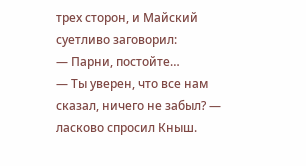трех сторон, и Майский суетливо заговорил:
— Парни, постойте…
— Ты уверен, что все нам сказал, ничего не забыл? — ласково спросил Кныш.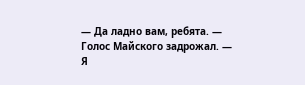— Да ладно вам, ребята. — Голос Майского задрожал. — Я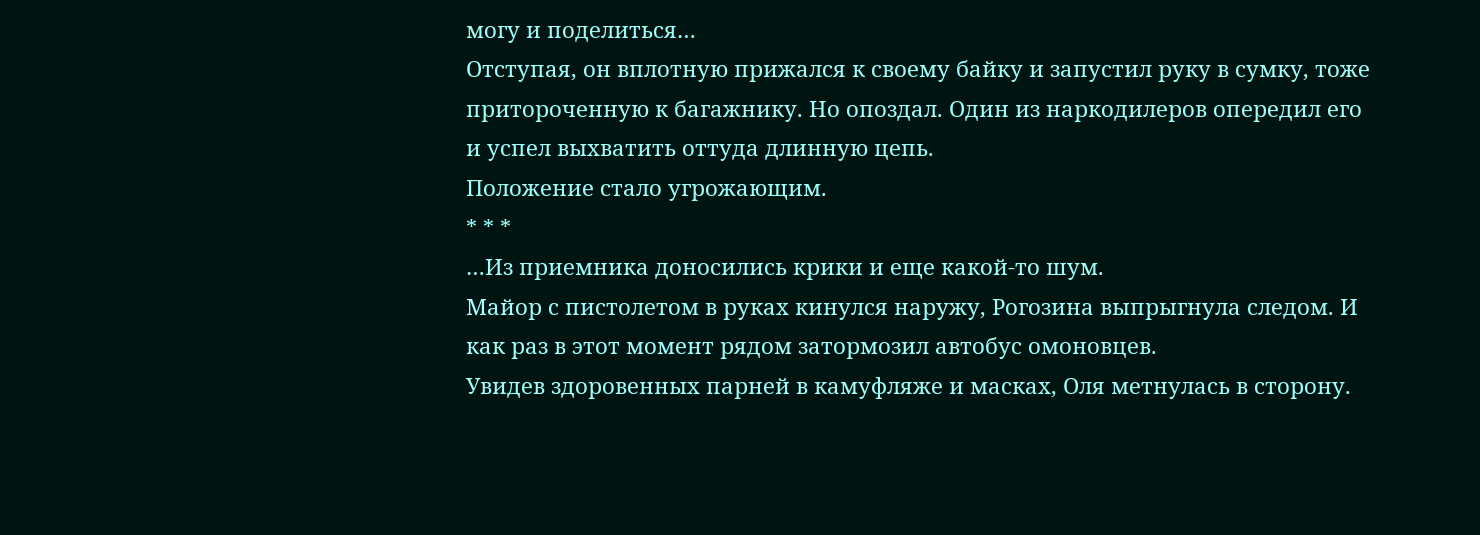могу и поделиться…
Отступая, он вплотную прижался к своему байку и запустил руку в сумку, тоже притороченную к багажнику. Но опоздал. Один из наркодилеров опередил его и успел выхватить оттуда длинную цепь.
Положение стало угрожающим.
* * *
…Из приемника доносились крики и еще какой-то шум.
Майор с пистолетом в руках кинулся наружу, Рогозина выпрыгнула следом. И как раз в этот момент рядом затормозил автобус омоновцев.
Увидев здоровенных парней в камуфляже и масках, Оля метнулась в сторону.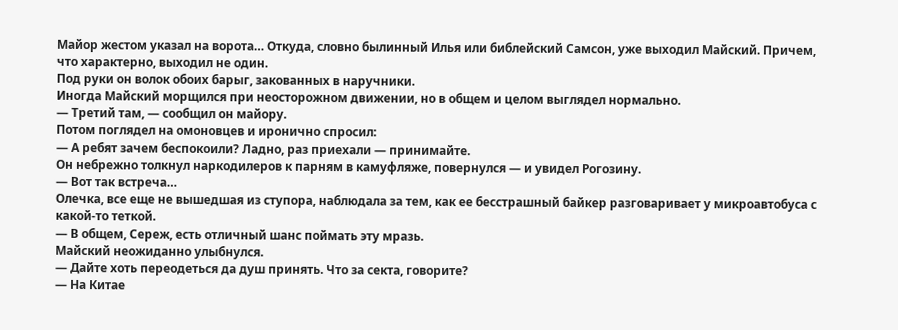Майор жестом указал на ворота… Откуда, словно былинный Илья или библейский Самсон, уже выходил Майский. Причем, что характерно, выходил не один.
Под руки он волок обоих барыг, закованных в наручники.
Иногда Майский морщился при неосторожном движении, но в общем и целом выглядел нормально.
— Третий там, — сообщил он майору.
Потом поглядел на омоновцев и иронично спросил:
— А ребят зачем беспокоили? Ладно, раз приехали — принимайте.
Он небрежно толкнул наркодилеров к парням в камуфляже, повернулся — и увидел Рогозину.
— Вот так встреча…
Олечка, все еще не вышедшая из ступора, наблюдала за тем, как ее бесстрашный байкер разговаривает у микроавтобуса с какой-то теткой.
— В общем, Сереж, есть отличный шанс поймать эту мразь.
Майский неожиданно улыбнулся.
— Дайте хоть переодеться да душ принять. Что за секта, говорите?
— На Китае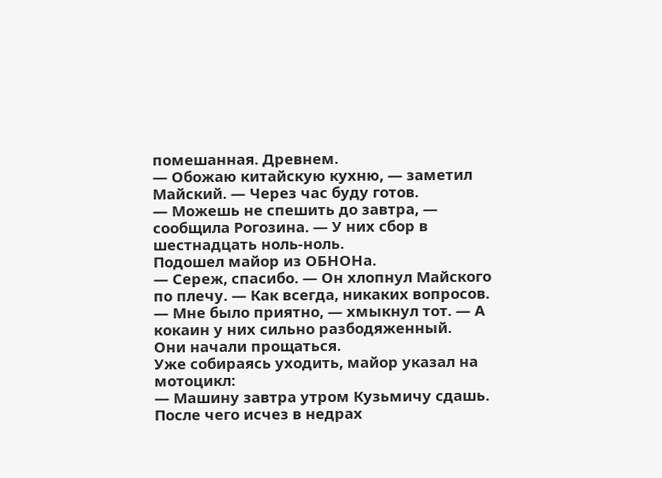помешанная. Древнем.
— Обожаю китайскую кухню, — заметил Майский. — Через час буду готов.
— Можешь не спешить до завтра, — сообщила Рогозина. — У них сбор в шестнадцать ноль-ноль.
Подошел майор из ОБНОНа.
— Сереж, спасибо. — Он хлопнул Майского по плечу. — Как всегда, никаких вопросов.
— Мне было приятно, — хмыкнул тот. — А кокаин у них сильно разбодяженный.
Они начали прощаться.
Уже собираясь уходить, майор указал на мотоцикл:
— Машину завтра утром Кузьмичу сдашь.
После чего исчез в недрах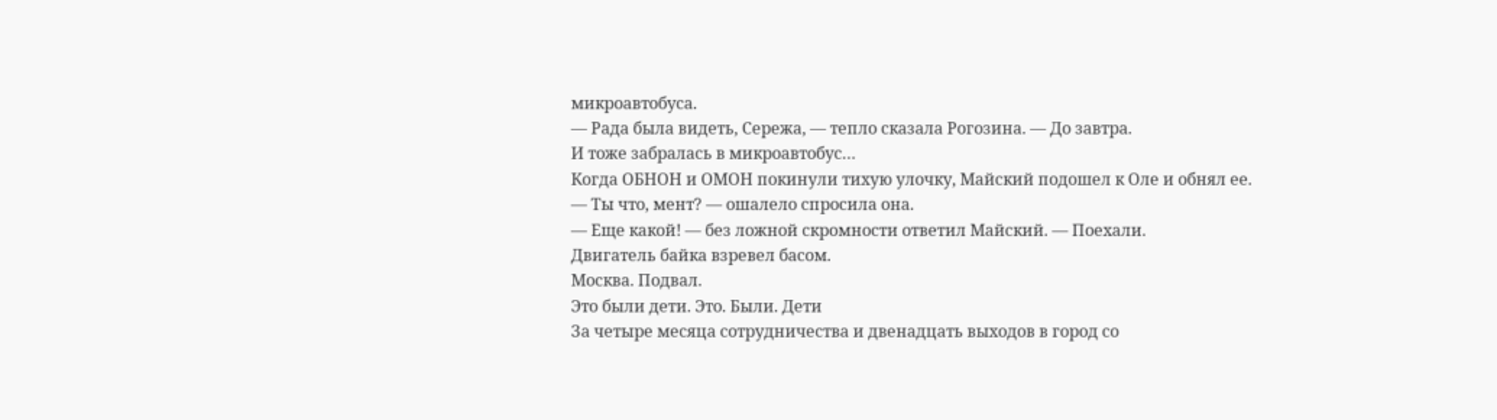микроавтобуса.
— Рада была видеть, Сережа, — тепло сказала Рогозина. — До завтра.
И тоже забралась в микроавтобус…
Когда ОБНОН и ОМОН покинули тихую улочку, Майский подошел к Оле и обнял ее.
— Ты что, мент? — ошалело спросила она.
— Еще какой! — без ложной скромности ответил Майский. — Поехали.
Двигатель байка взревел басом.
Москва. Подвал.
Это были дети. Это. Были. Дети
За четыре месяца сотрудничества и двенадцать выходов в город со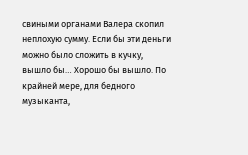свиными органами Валера скопил неплохую сумму. Если бы эти деньги можно было сложить в кучку, вышло бы… Хорошо бы вышло. По крайней мере, для бедного музыканта,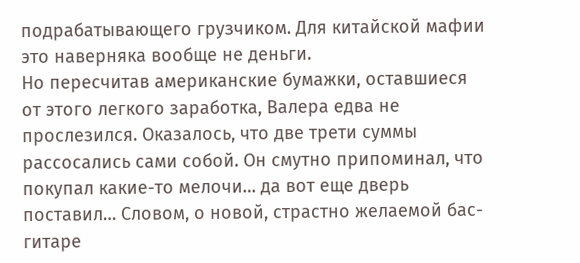подрабатывающего грузчиком. Для китайской мафии это наверняка вообще не деньги.
Но пересчитав американские бумажки, оставшиеся от этого легкого заработка, Валера едва не прослезился. Оказалось, что две трети суммы рассосались сами собой. Он смутно припоминал, что покупал какие-то мелочи… да вот еще дверь поставил… Словом, о новой, страстно желаемой бас-гитаре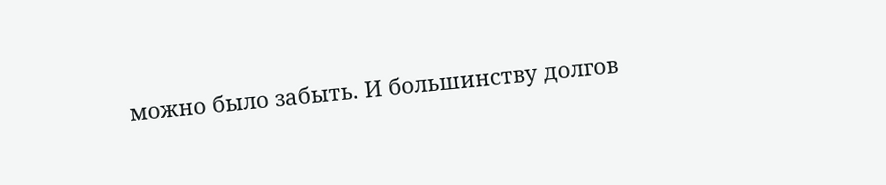можно было забыть. И большинству долгов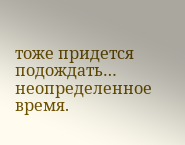тоже придется подождать… неопределенное время.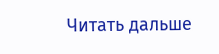Читать дальше